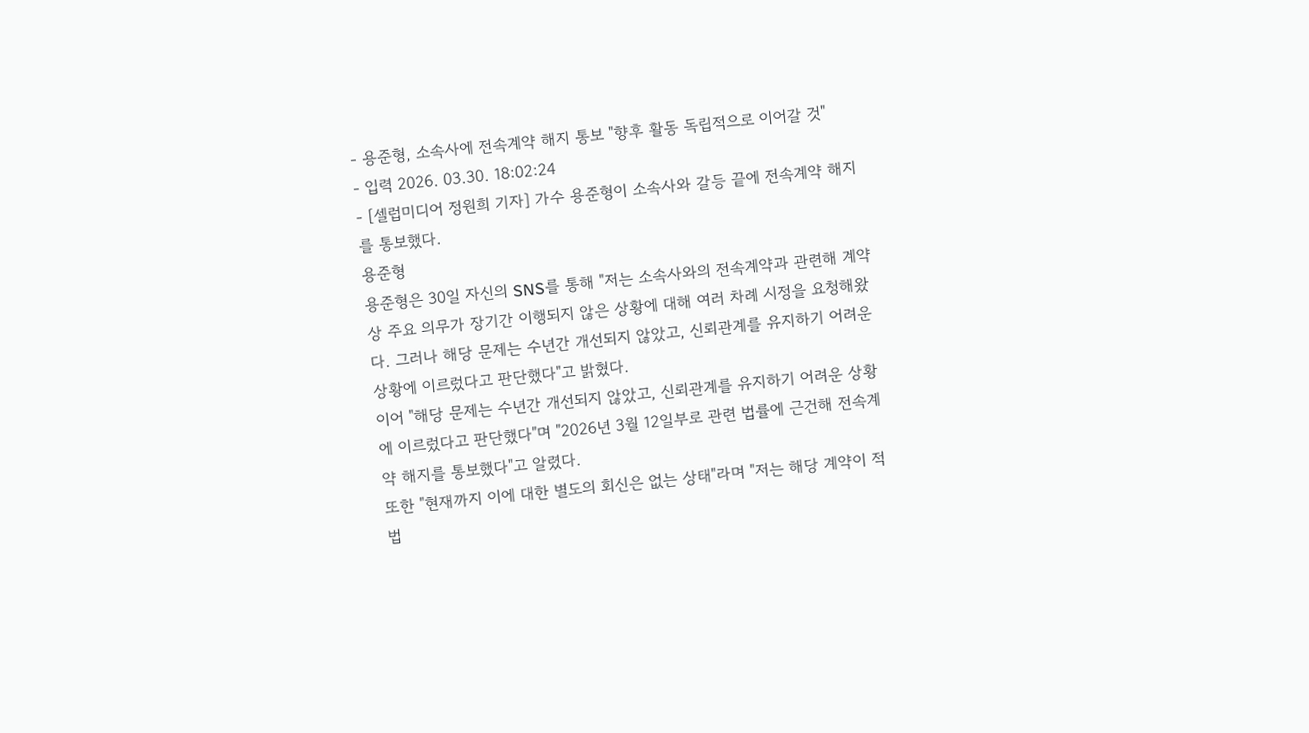- 용준형, 소속사에 전속계약 해지 통보 "향후 활동 독립적으로 이어갈 것"
- 입력 2026. 03.30. 18:02:24
- [셀럽미디어 정원희 기자] 가수 용준형이 소속사와 갈등 끝에 전속계약 해지를 통보했다.
용준형
용준형은 30일 자신의 SNS를 통해 "저는 소속사와의 전속계약과 관련해 계약상 주요 의무가 장기간 이행되지 않은 상황에 대해 여러 차례 시정을 요청해왔다. 그러나 해당 문제는 수년간 개선되지 않았고, 신뢰관계를 유지하기 어려운 상황에 이르렀다고 판단했다"고 밝혔다.
이어 "해당 문제는 수년간 개선되지 않았고, 신뢰관계를 유지하기 어려운 상황에 이르렀다고 판단했다"며 "2026년 3월 12일부로 관련 법률에 근건해 전속계약 해지를 통보했다"고 알렸다.
또한 "현재까지 이에 대한 별도의 회신은 없는 상태"라며 "저는 해당 계약이 적법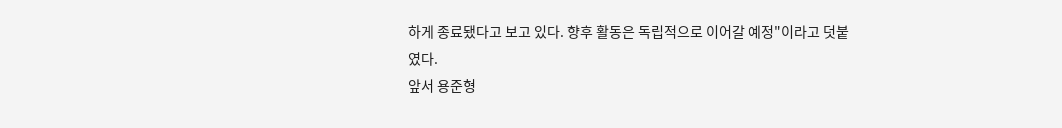하게 종료됐다고 보고 있다. 향후 활동은 독립적으로 이어갈 예정"이라고 덧붙였다.
앞서 용준형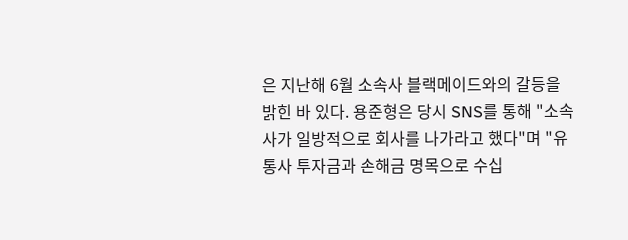은 지난해 6월 소속사 블랙메이드와의 갈등을 밝힌 바 있다. 용준형은 당시 SNS를 통해 "소속사가 일방적으로 회사를 나가라고 했다"며 "유통사 투자금과 손해금 명목으로 수십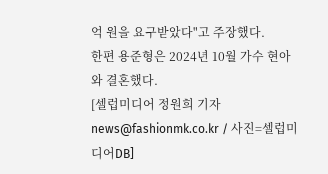억 원을 요구받았다"고 주장했다.
한편 용준형은 2024년 10월 가수 현아와 결혼했다.
[셀럽미디어 정원희 기자 news@fashionmk.co.kr / 사진=셀럽미디어DB]